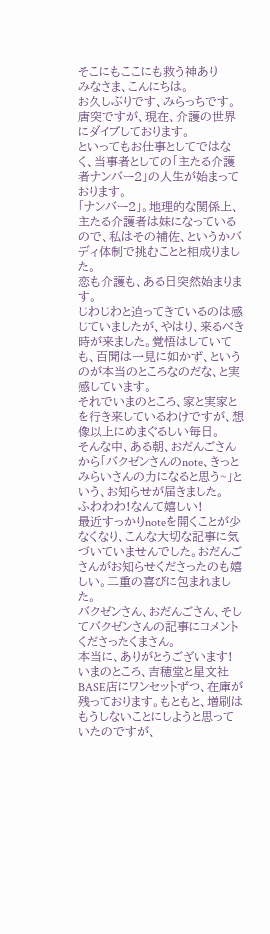そこにもここにも救う神あり
みなさま、こんにちは。
お久しぶりです、みらっちです。
唐突ですが、現在、介護の世界にダイブしております。
といってもお仕事としてではなく、当事者としての「主たる介護者ナンバー2」の人生が始まっております。
「ナンバー2」。地理的な関係上、主たる介護者は妹になっているので、私はその補佐、というかバディ体制で挑むことと相成りました。
恋も介護も、ある日突然始まります。
じわじわと迫ってきているのは感じていましたが、やはり、来るべき時が来ました。覚悟はしていても、百聞は一見に如かず、というのが本当のところなのだな、と実感しています。
それでいまのところ、家と実家とを行き来しているわけですが、想像以上にめまぐるしい毎日。
そんな中、ある朝、おだんごさんから「バクゼンさんのnote、きっとみらいさんの力になると思う~」という、お知らせが届きました。
ふわわわ!なんて嬉しい!
最近すっかりnoteを開くことが少なくなり、こんな大切な記事に気づいていませんでした。おだんごさんがお知らせくださったのも嬉しい。二重の喜びに包まれました。
バクゼンさん、おだんごさん、そしてバクゼンさんの記事にコメントくださったくまさん。
本当に、ありがとうございます!
いまのところ、吉穂堂と星文社BASE店にワンセットずつ、在庫が残っております。もともと、増刷はもうしないことにしようと思っていたのですが、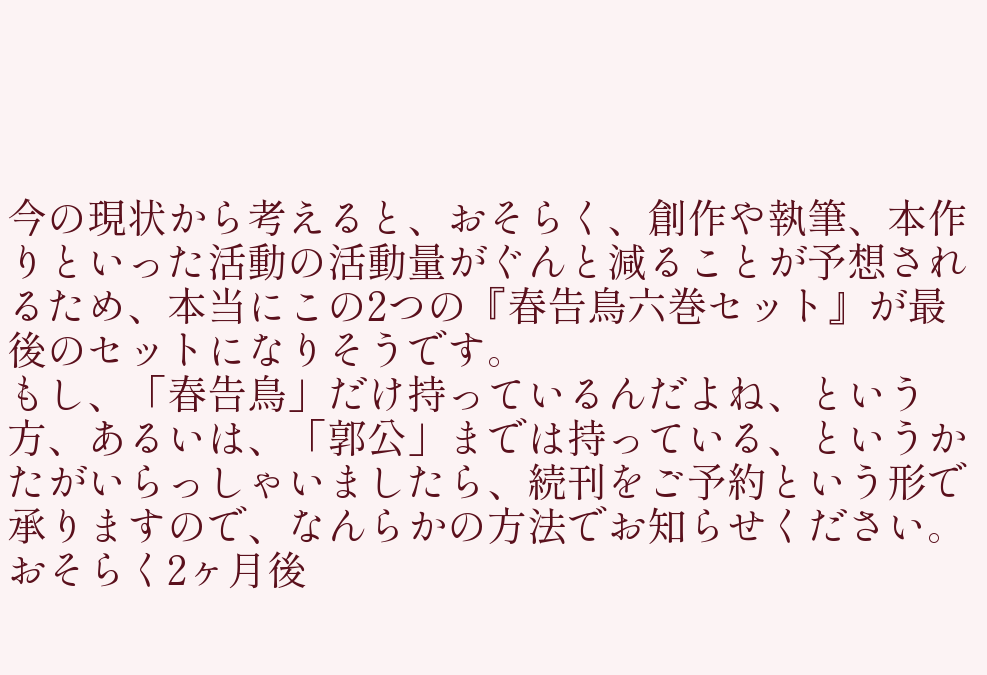今の現状から考えると、おそらく、創作や執筆、本作りといった活動の活動量がぐんと減ることが予想されるため、本当にこの2つの『春告鳥六巻セット』が最後のセットになりそうです。
もし、「春告鳥」だけ持っているんだよね、という方、あるいは、「郭公」までは持っている、というかたがいらっしゃいましたら、続刊をご予約という形で承りますので、なんらかの方法でお知らせください。おそらく2ヶ月後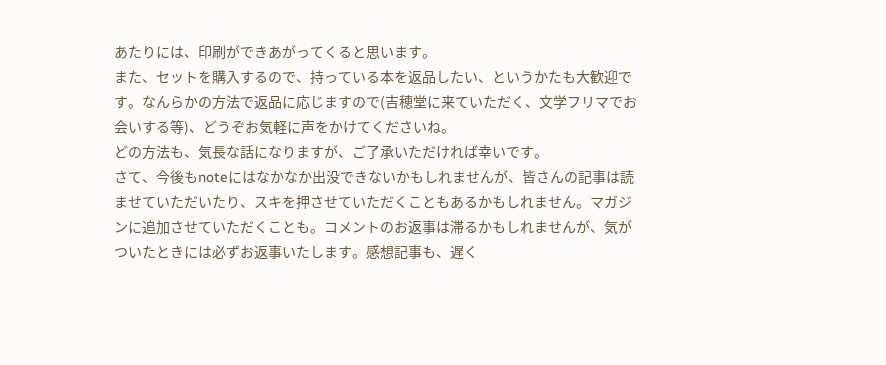あたりには、印刷ができあがってくると思います。
また、セットを購入するので、持っている本を返品したい、というかたも大歓迎です。なんらかの方法で返品に応じますので(吉穂堂に来ていただく、文学フリマでお会いする等)、どうぞお気軽に声をかけてくださいね。
どの方法も、気長な話になりますが、ご了承いただければ幸いです。
さて、今後もnoteにはなかなか出没できないかもしれませんが、皆さんの記事は読ませていただいたり、スキを押させていただくこともあるかもしれません。マガジンに追加させていただくことも。コメントのお返事は滞るかもしれませんが、気がついたときには必ずお返事いたします。感想記事も、遅く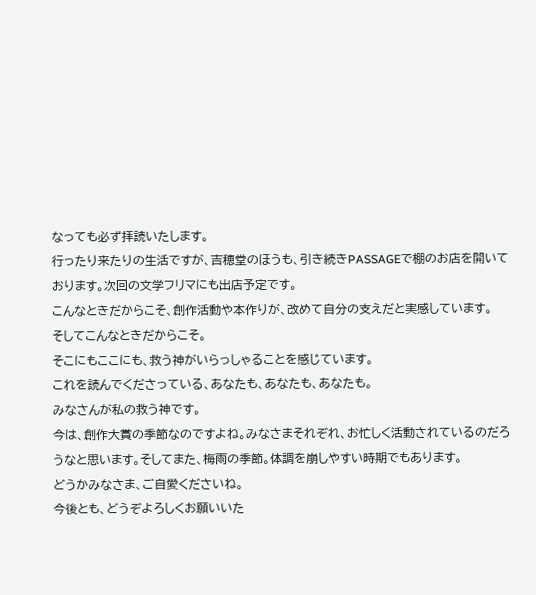なっても必ず拝読いたします。
行ったり来たりの生活ですが、吉穂堂のほうも、引き続きPASSAGEで棚のお店を開いております。次回の文学フリマにも出店予定です。
こんなときだからこそ、創作活動や本作りが、改めて自分の支えだと実感しています。
そしてこんなときだからこそ。
そこにもここにも、救う神がいらっしゃることを感じています。
これを読んでくださっている、あなたも、あなたも、あなたも。
みなさんが私の救う神です。
今は、創作大賞の季節なのですよね。みなさまそれぞれ、お忙しく活動されているのだろうなと思います。そしてまた、梅雨の季節。体調を崩しやすい時期でもあります。
どうかみなさま、ご自愛くださいね。
今後とも、どうぞよろしくお願いいた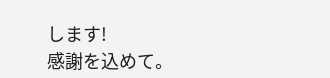します!
感謝を込めて。